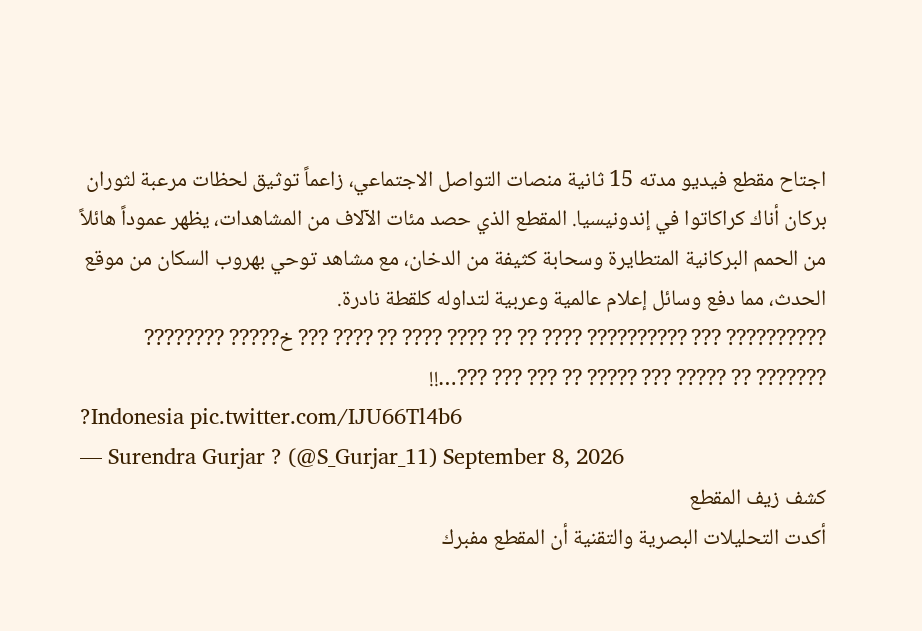اجتاح مقطع فيديو مدته 15 ثانية منصات التواصل الاجتماعي، زاعماً توثيق لحظات مرعبة لثوران بركان أناك كراكاتوا في إندونيسيا. المقطع الذي حصد مئات الآلاف من المشاهدات، يظهر عموداً هائلاً من الحمم البركانية المتطايرة وسحابة كثيفة من الدخان، مع مشاهد توحي بهروب السكان من موقع الحدث، مما دفع وسائل إعلام عالمية وعربية لتداوله كلقطة نادرة.
?????????? ??? ?????????? ???? ?? ?? ???? ???? ?? ???? ??? خ????? ????????
??????? ?? ????? ??? ????? ?? ??? ??? ???…!!
?Indonesia pic.twitter.com/IJU66Tl4b6
— Surendra Gurjar ? (@S_Gurjar_11) September 8, 2026
كشف زيف المقطع
أكدت التحليلات البصرية والتقنية أن المقطع مفبرك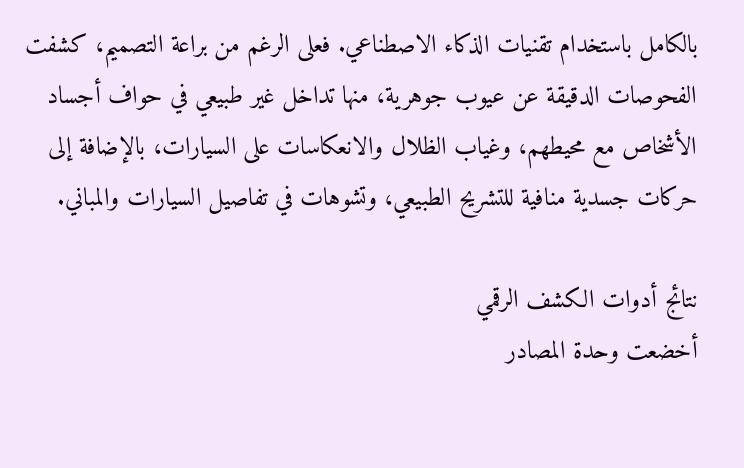بالكامل باستخدام تقنيات الذكاء الاصطناعي. فعلى الرغم من براعة التصميم، كشفت الفحوصات الدقيقة عن عيوب جوهرية، منها تداخل غير طبيعي في حواف أجساد الأشخاص مع محيطهم، وغياب الظلال والانعكاسات على السيارات، بالإضافة إلى حركات جسدية منافية للتشريح الطبيعي، وتشوهات في تفاصيل السيارات والمباني.

نتائج أدوات الكشف الرقمي
أخضعت وحدة المصادر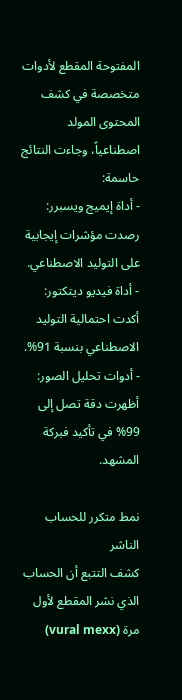المفتوحة المقطع لأدوات متخصصة في كشف المحتوى المولد اصطناعياً، وجاءت النتائج حاسمة:
- أداة إيميج ويسبرر: رصدت مؤشرات إيجابية على التوليد الاصطناعي.
- أداة فيديو ديتكتور: أكدت احتمالية التوليد الاصطناعي بنسبة 91%.
- أدوات تحليل الصور: أظهرت دقة تصل إلى 99% في تأكيد فبركة المشهد.

نمط متكرر للحساب الناشر
كشف التتبع أن الحساب الذي نشر المقطع لأول مرة (vural mexx)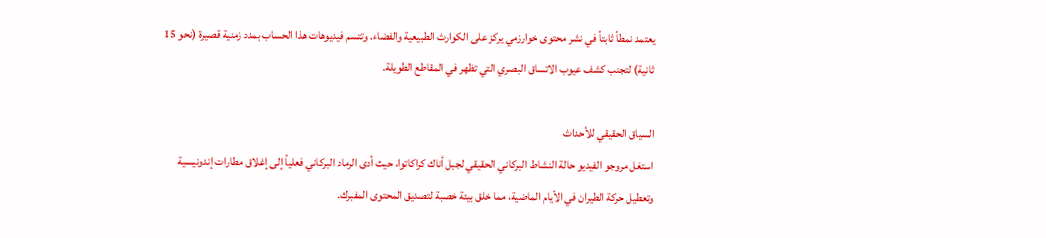يعتمد نمطاً ثابتاً في نشر محتوى خوارزمي يركز على الكوارث الطبيعية والفضاء. وتتسم فيديوهات هذا الحساب بمدد زمنية قصيرة (نحو 15 ثانية) لتجنب كشف عيوب الاتساق البصري التي تظهر في المقاطع الطويلة.

السياق الحقيقي للأحداث
استغل مروجو الفيديو حالة النشاط البركاني الحقيقي لجبل أناك كراكاتوا، حيث أدى الرماد البركاني فعلياً إلى إغلاق مطارات إندونيسية وتعطيل حركة الطيران في الأيام الماضية، مما خلق بيئة خصبة لتصديق المحتوى المفبرك.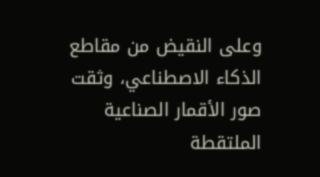وعلى النقيض من مقاطع الذكاء الاصطناعي، وثقت صور الأقمار الصناعية الملتقطة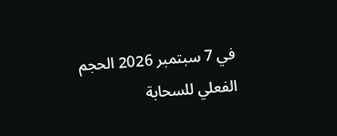في 7 سبتمبر 2026 الحجم الفعلي للسحابة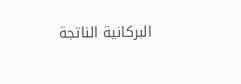البركانية الناتجة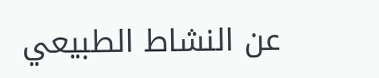عن النشاط الطبيعي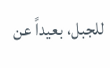للجبل، بعيداً عن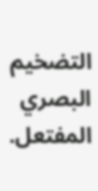التضخيم البصري المفتعل.